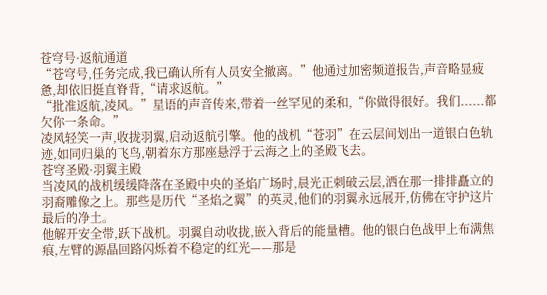苍穹号·返航通道
“苍穹号,任务完成,我已确认所有人员安全撤离。”他通过加密频道报告,声音略显疲惫,却依旧挺直脊背,“请求返航。”
“批准返航,凌风。”星语的声音传来,带着一丝罕见的柔和,“你做得很好。我们......都欠你一条命。”
凌风轻笑一声,收拢羽翼,启动返航引擎。他的战机“苍羽”在云层间划出一道银白色轨迹,如同归巢的飞鸟,朝着东方那座悬浮于云海之上的圣殿飞去。
苍穹圣殿·羽翼主殿
当凌风的战机缓缓降落在圣殿中央的圣焰广场时,晨光正刺破云层,洒在那一排排矗立的羽裔雕像之上。那些是历代“圣焰之翼”的英灵,他们的羽翼永远展开,仿佛在守护这片最后的净土。
他解开安全带,跃下战机。羽翼自动收拢,嵌入背后的能量槽。他的银白色战甲上布满焦痕,左臂的源晶回路闪烁着不稳定的红光——那是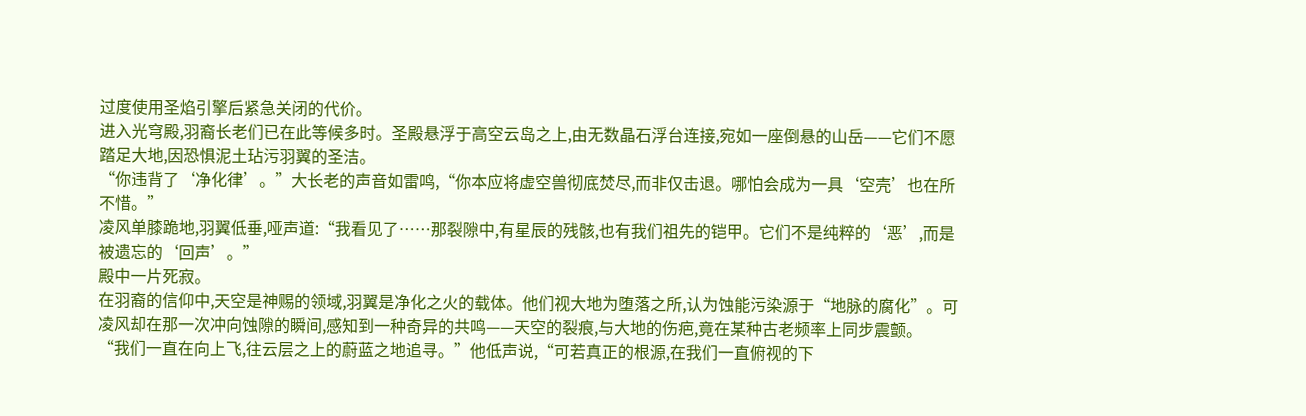过度使用圣焰引擎后紧急关闭的代价。
进入光穹殿,羽裔长老们已在此等候多时。圣殿悬浮于高空云岛之上,由无数晶石浮台连接,宛如一座倒悬的山岳——它们不愿踏足大地,因恐惧泥土玷污羽翼的圣洁。
“你违背了‘净化律’。”大长老的声音如雷鸣,“你本应将虚空兽彻底焚尽,而非仅击退。哪怕会成为一具‘空壳’也在所不惜。”
凌风单膝跪地,羽翼低垂,哑声道:“我看见了……那裂隙中,有星辰的残骸,也有我们祖先的铠甲。它们不是纯粹的‘恶’,而是被遗忘的‘回声’。”
殿中一片死寂。
在羽裔的信仰中,天空是神赐的领域,羽翼是净化之火的载体。他们视大地为堕落之所,认为蚀能污染源于“地脉的腐化”。可凌风却在那一次冲向蚀隙的瞬间,感知到一种奇异的共鸣——天空的裂痕,与大地的伤疤,竟在某种古老频率上同步震颤。
“我们一直在向上飞,往云层之上的蔚蓝之地追寻。”他低声说,“可若真正的根源,在我们一直俯视的下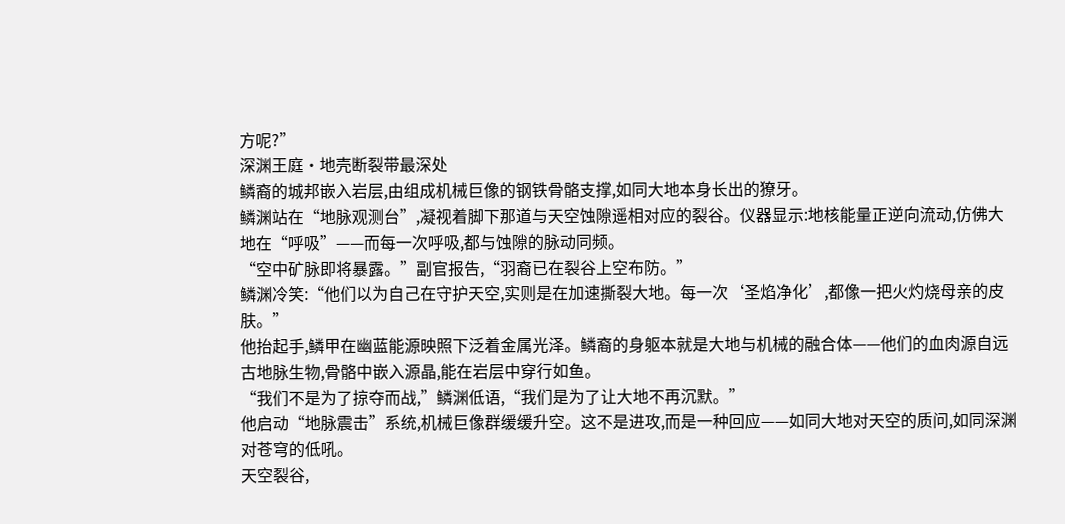方呢?”
深渊王庭·地壳断裂带最深处
鳞裔的城邦嵌入岩层,由组成机械巨像的钢铁骨骼支撑,如同大地本身长出的獠牙。
鳞渊站在“地脉观测台”,凝视着脚下那道与天空蚀隙遥相对应的裂谷。仪器显示:地核能量正逆向流动,仿佛大地在“呼吸”——而每一次呼吸,都与蚀隙的脉动同频。
“空中矿脉即将暴露。”副官报告,“羽裔已在裂谷上空布防。”
鳞渊冷笑:“他们以为自己在守护天空,实则是在加速撕裂大地。每一次‘圣焰净化’,都像一把火灼烧母亲的皮肤。”
他抬起手,鳞甲在幽蓝能源映照下泛着金属光泽。鳞裔的身躯本就是大地与机械的融合体——他们的血肉源自远古地脉生物,骨骼中嵌入源晶,能在岩层中穿行如鱼。
“我们不是为了掠夺而战,”鳞渊低语,“我们是为了让大地不再沉默。”
他启动“地脉震击”系统,机械巨像群缓缓升空。这不是进攻,而是一种回应——如同大地对天空的质问,如同深渊对苍穹的低吼。
天空裂谷,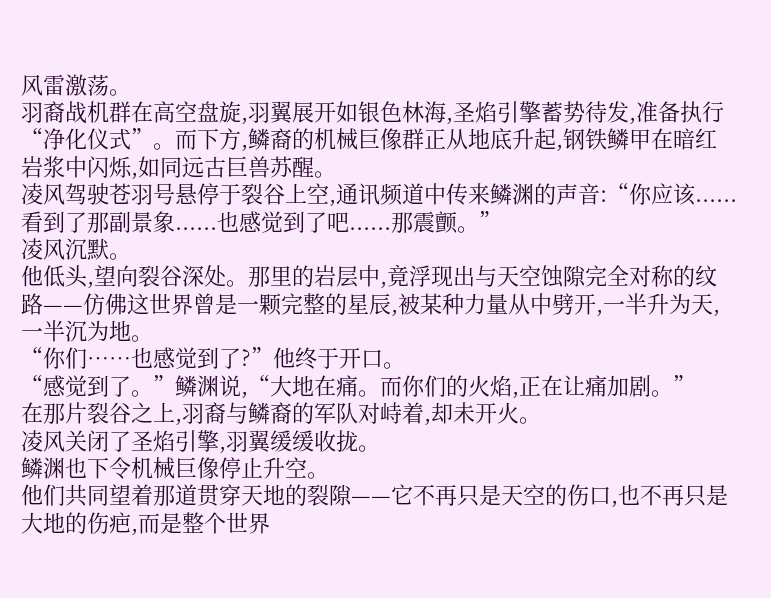风雷激荡。
羽裔战机群在高空盘旋,羽翼展开如银色林海,圣焰引擎蓄势待发,准备执行“净化仪式”。而下方,鳞裔的机械巨像群正从地底升起,钢铁鳞甲在暗红岩浆中闪烁,如同远古巨兽苏醒。
凌风驾驶苍羽号悬停于裂谷上空,通讯频道中传来鳞渊的声音:“你应该......看到了那副景象......也感觉到了吧......那震颤。”
凌风沉默。
他低头,望向裂谷深处。那里的岩层中,竟浮现出与天空蚀隙完全对称的纹路——仿佛这世界曾是一颗完整的星辰,被某种力量从中劈开,一半升为天,一半沉为地。
“你们……也感觉到了?”他终于开口。
“感觉到了。”鳞渊说,“大地在痛。而你们的火焰,正在让痛加剧。”
在那片裂谷之上,羽裔与鳞裔的军队对峙着,却未开火。
凌风关闭了圣焰引擎,羽翼缓缓收拢。
鳞渊也下令机械巨像停止升空。
他们共同望着那道贯穿天地的裂隙——它不再只是天空的伤口,也不再只是大地的伤疤,而是整个世界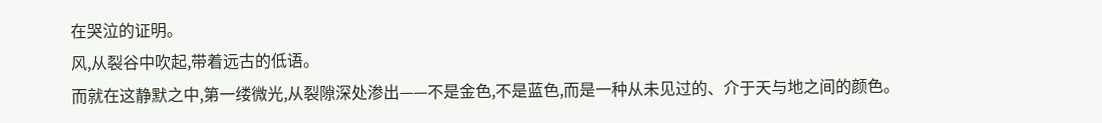在哭泣的证明。
风,从裂谷中吹起,带着远古的低语。
而就在这静默之中,第一缕微光,从裂隙深处渗出——不是金色,不是蓝色,而是一种从未见过的、介于天与地之间的颜色。